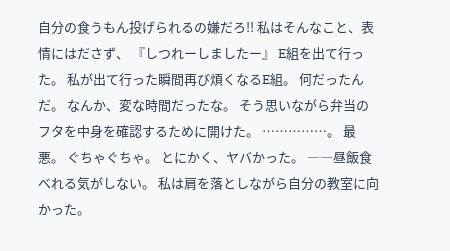自分の食うもん投げられるの嫌だろ!! 私はそんなこと、表情にはださず、 『しつれーしましたー』 E組を出て行った。 私が出て行った瞬間再び煩くなるE組。 何だったんだ。 なんか、変な時間だったな。 そう思いながら弁当のフタを中身を確認するために開けた。 ……………。 最悪。 ぐちゃぐちゃ。 とにかく、ヤバかった。 ――昼飯食べれる気がしない。 私は肩を落としながら自分の教室に向かった。